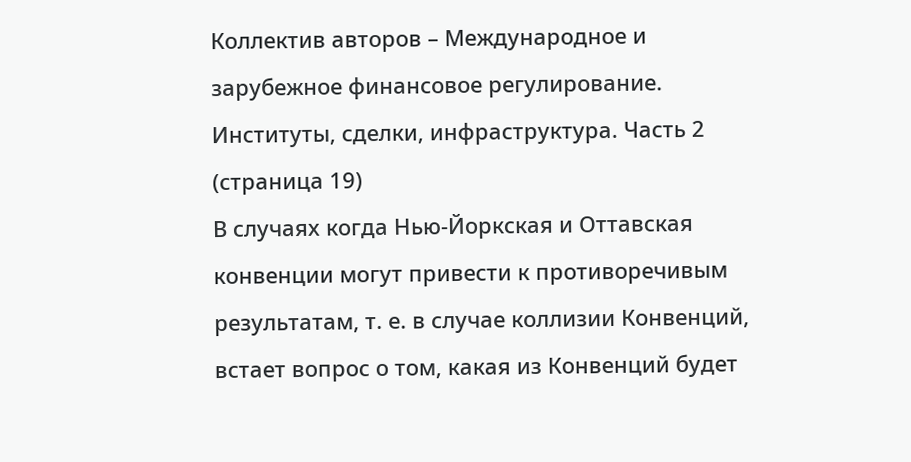Коллектив авторов – Международное и зарубежное финансовое регулирование. Институты, сделки, инфраструктура. Часть 2 (страница 19)
В случаях когда Нью-Йоркская и Оттавская конвенции могут привести к противоречивым результатам, т. е. в случае коллизии Конвенций, встает вопрос о том, какая из Конвенций будет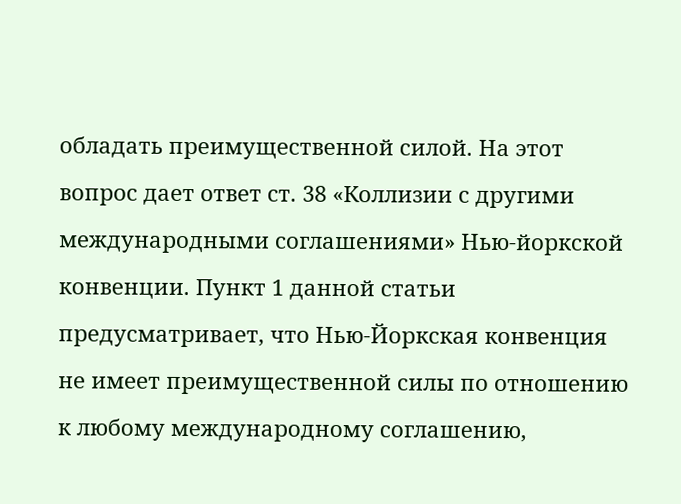обладать преимущественной силой. На этот вопрос дает ответ ст. 38 «Коллизии с другими международными соглашениями» Нью-йоркской конвенции. Пункт 1 данной статьи предусматривает, что Нью-Йоркская конвенция не имеет преимущественной силы по отношению к любому международному соглашению,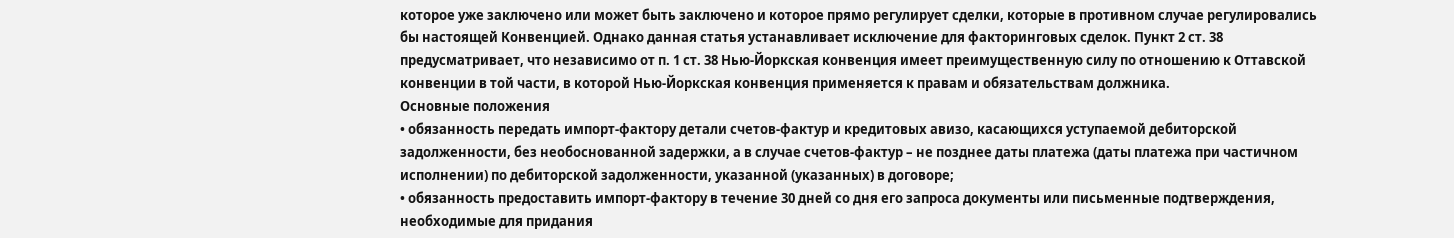которое уже заключено или может быть заключено и которое прямо регулирует сделки, которые в противном случае регулировались бы настоящей Конвенцией. Однако данная статья устанавливает исключение для факторинговых сделок. Пункт 2 ст. 38 предусматривает, что независимо от п. 1 ст. 38 Нью-Йоркская конвенция имеет преимущественную силу по отношению к Оттавской конвенции в той части, в которой Нью-Йоркская конвенция применяется к правам и обязательствам должника.
Основные положения
• обязанность передать импорт-фактору детали счетов-фактур и кредитовых авизо, касающихся уступаемой дебиторской задолженности, без необоснованной задержки, а в случае счетов-фактур – не позднее даты платежа (даты платежа при частичном исполнении) по дебиторской задолженности, указанной (указанных) в договоре;
• обязанность предоставить импорт-фактору в течение 30 дней со дня его запроса документы или письменные подтверждения, необходимые для придания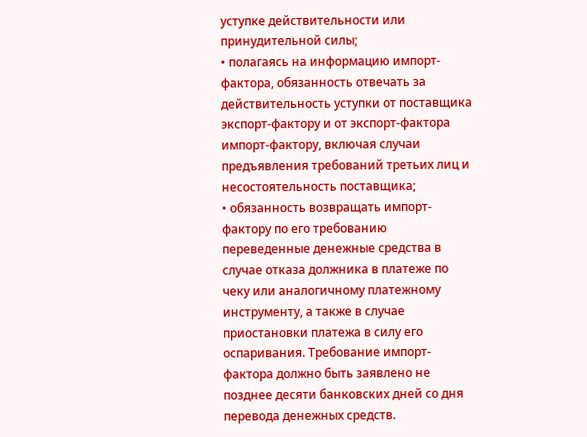уступке действительности или принудительной силы;
• полагаясь на информацию импорт-фактора, обязанность отвечать за действительность уступки от поставщика экспорт-фактору и от экспорт-фактора импорт-фактору, включая случаи предъявления требований третьих лиц и несостоятельность поставщика;
• обязанность возвращать импорт-фактору по его требованию переведенные денежные средства в случае отказа должника в платеже по чеку или аналогичному платежному инструменту, а также в случае приостановки платежа в силу его оспаривания. Требование импорт-фактора должно быть заявлено не позднее десяти банковских дней со дня перевода денежных средств.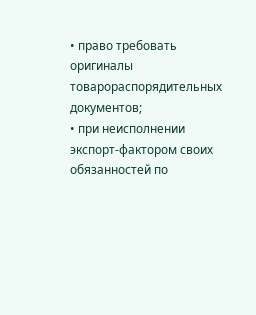• право требовать оригиналы товарораспорядительных документов;
• при неисполнении экспорт-фактором своих обязанностей по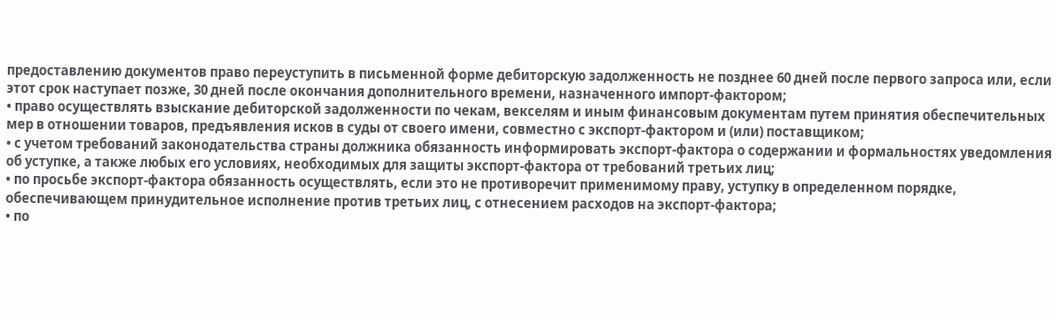предоставлению документов право переуступить в письменной форме дебиторскую задолженность не позднее 60 дней после первого запроса или, если этот срок наступает позже, 30 дней после окончания дополнительного времени, назначенного импорт-фактором;
• право осуществлять взыскание дебиторской задолженности по чекам, векселям и иным финансовым документам путем принятия обеспечительных мер в отношении товаров, предъявления исков в суды от своего имени, совместно с экспорт-фактором и (или) поставщиком;
• с учетом требований законодательства страны должника обязанность информировать экспорт-фактора о содержании и формальностях уведомления об уступке, а также любых его условиях, необходимых для защиты экспорт-фактора от требований третьих лиц;
• по просьбе экспорт-фактора обязанность осуществлять, если это не противоречит применимому праву, уступку в определенном порядке, обеспечивающем принудительное исполнение против третьих лиц, с отнесением расходов на экспорт-фактора;
• по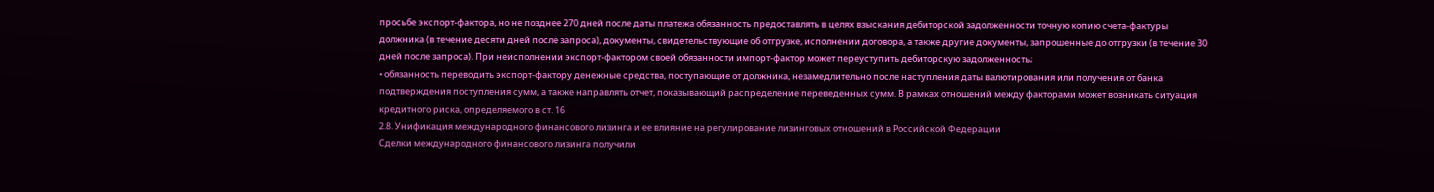просьбе экспорт-фактора, но не позднее 270 дней после даты платежа обязанность предоставлять в целях взыскания дебиторской задолженности точную копию счета-фактуры должника (в течение десяти дней после запроса), документы, свидетельствующие об отгрузке, исполнении договора, а также другие документы, запрошенные до отгрузки (в течение 30 дней после запроса). При неисполнении экспорт-фактором своей обязанности импорт-фактор может переуступить дебиторскую задолженность;
• обязанность переводить экспорт-фактору денежные средства, поступающие от должника, незамедлительно после наступления даты валютирования или получения от банка подтверждения поступления сумм, а также направлять отчет, показывающий распределение переведенных сумм. В рамках отношений между факторами может возникать ситуация кредитного риска, определяемого в ст. 16
2.8. Унификация международного финансового лизинга и ее влияние на регулирование лизинговых отношений в Российской Федерации
Сделки международного финансового лизинга получили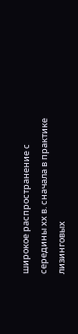широкое распространение с середины хх в. сначала в практике лизинговых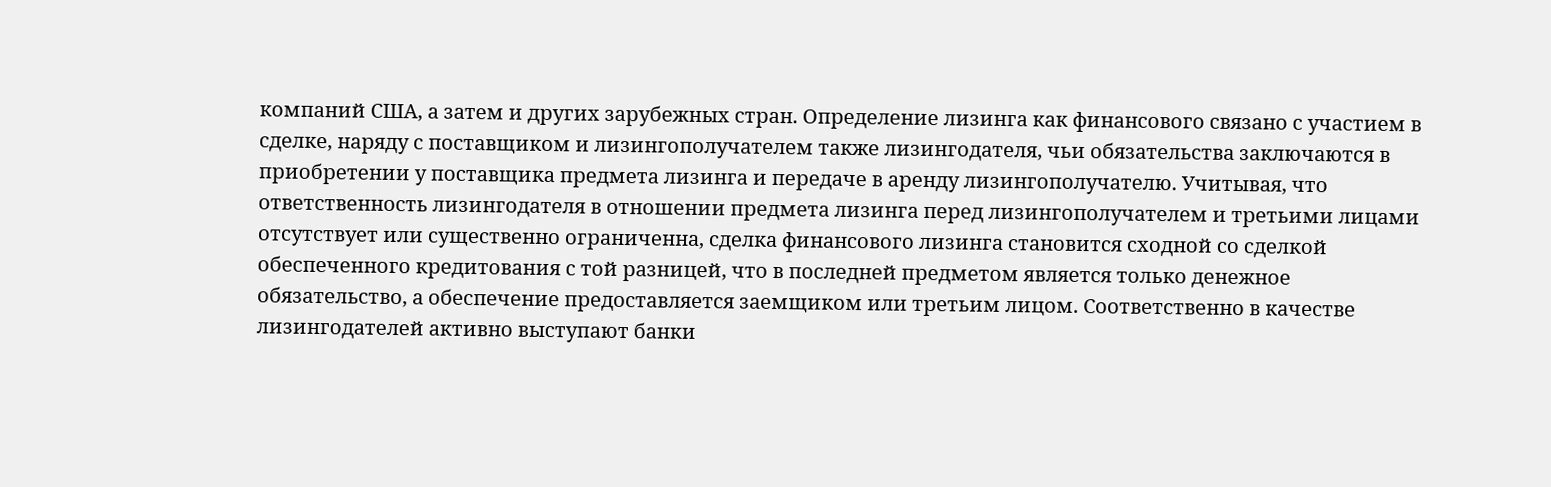компаний США, а затем и других зарубежных стран. Определение лизинга как финансового связано с участием в сделке, наряду с поставщиком и лизингополучателем также лизингодателя, чьи обязательства заключаются в приобретении у поставщика предмета лизинга и передаче в аренду лизингополучателю. Учитывая, что ответственность лизингодателя в отношении предмета лизинга перед лизингополучателем и третьими лицами отсутствует или существенно ограниченна, сделка финансового лизинга становится сходной со сделкой обеспеченного кредитования с той разницей, что в последней предметом является только денежное обязательство, а обеспечение предоставляется заемщиком или третьим лицом. Соответственно в качестве лизингодателей активно выступают банки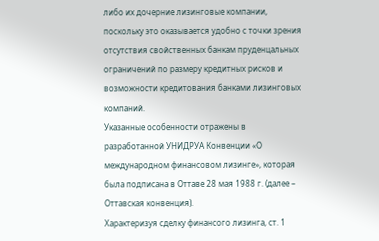либо их дочерние лизинговые компании, поскольку это оказывается удобно с точки зрения отсутствия свойственных банкам пруденцальных ограничений по размеру кредитных рисков и возможности кредитования банками лизинговых компаний.
Указанные особенности отражены в разработанной УНИДРУА Конвенции «О международном финансовом лизинге», которая была подписана в Оттаве 28 мая 1988 г. (далее – Оттавская конвенция).
Характеризуя сделку финансого лизинга, ст. 1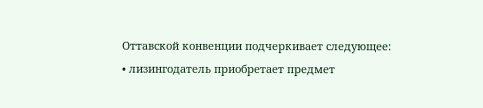Оттавской конвенции подчеркивает следующее:
• лизингодатель приобретает предмет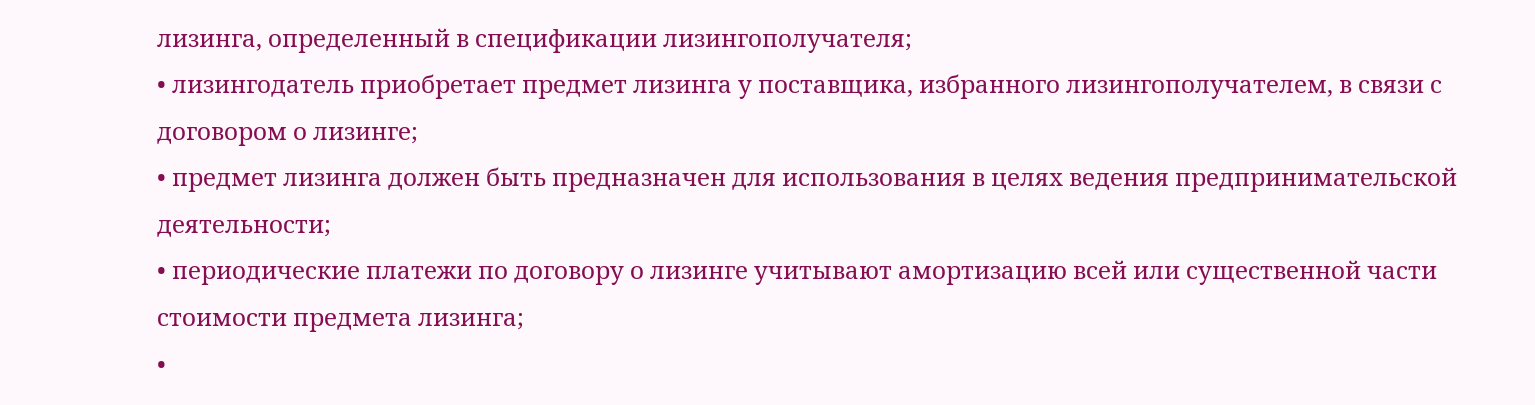лизинга, определенный в спецификации лизингополучателя;
• лизингодатель приобретает предмет лизинга у поставщика, избранного лизингополучателем, в связи с договором о лизинге;
• предмет лизинга должен быть предназначен для использования в целях ведения предпринимательской деятельности;
• периодические платежи по договору о лизинге учитывают амортизацию всей или существенной части стоимости предмета лизинга;
•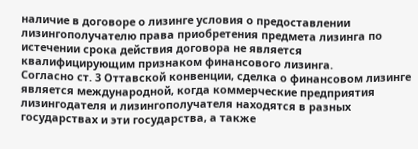наличие в договоре о лизинге условия о предоставлении лизингополучателю права приобретения предмета лизинга по истечении срока действия договора не является квалифицирующим признаком финансового лизинга.
Согласно ст. 3 Оттавской конвенции, сделка о финансовом лизинге является международной, когда коммерческие предприятия лизингодателя и лизингополучателя находятся в разных государствах и эти государства, а также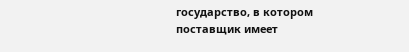государство, в котором поставщик имеет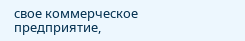свое коммерческое предприятие,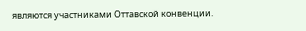являются участниками Оттавской конвенции.